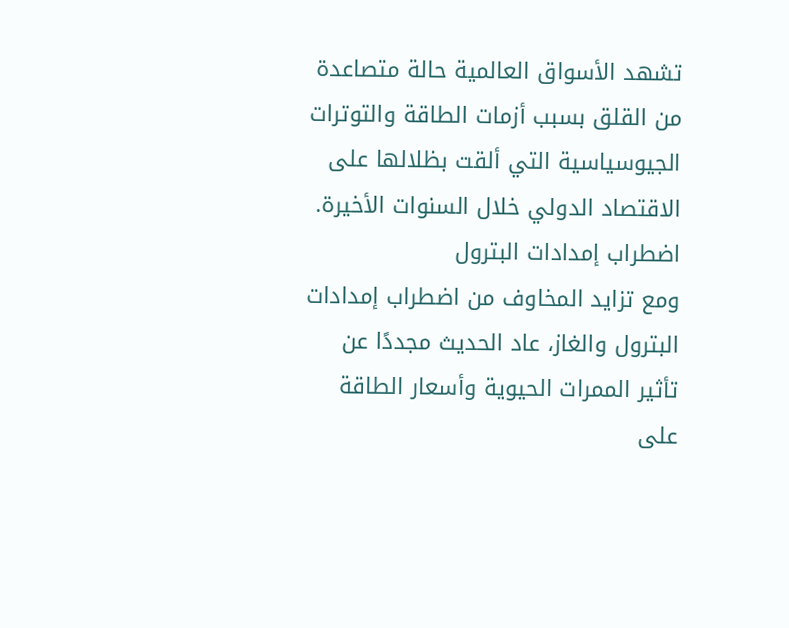تشهد الأسواق العالمية حالة متصاعدة من القلق بسبب أزمات الطاقة والتوترات الجيوسياسية التي ألقت بظلالها على الاقتصاد الدولي خلال السنوات الأخيرة.
اضطراب إمدادات البترول
ومع تزايد المخاوف من اضطراب إمدادات البترول والغاز، عاد الحديث مجددًا عن تأثير الممرات الحيوية وأسعار الطاقة على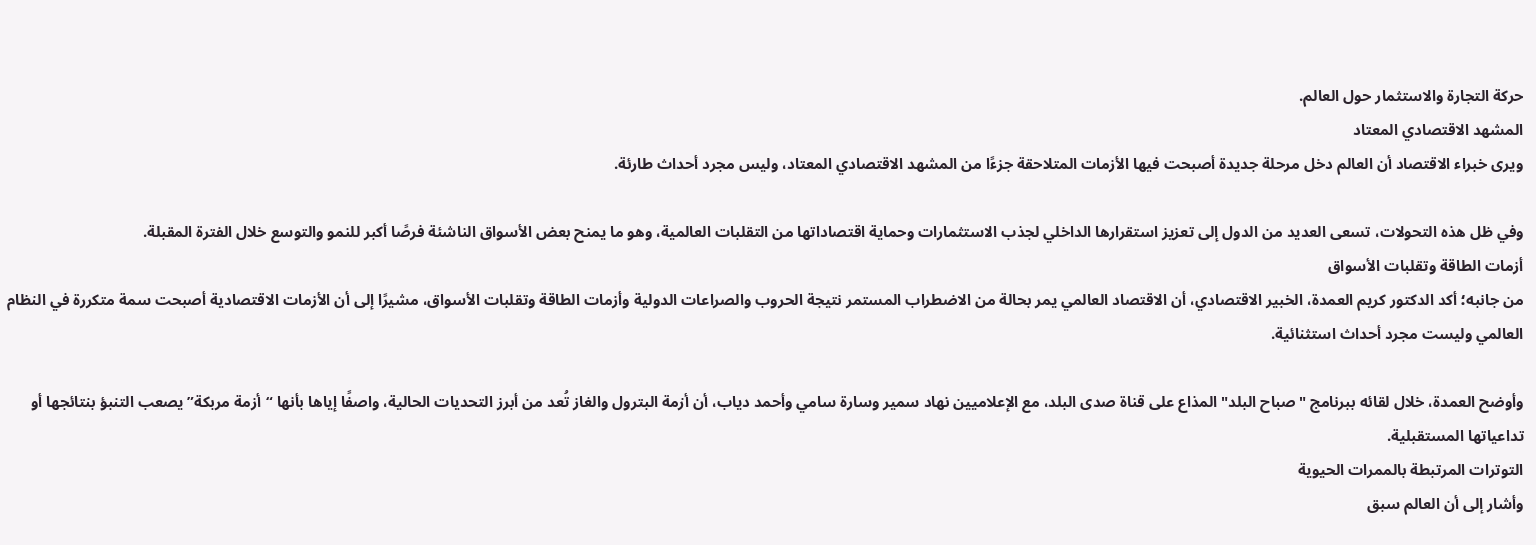حركة التجارة والاستثمار حول العالم.
المشهد الاقتصادي المعتاد
ويرى خبراء الاقتصاد أن العالم دخل مرحلة جديدة أصبحت فيها الأزمات المتلاحقة جزءًا من المشهد الاقتصادي المعتاد، وليس مجرد أحداث طارئة.

وفي ظل هذه التحولات، تسعى العديد من الدول إلى تعزيز استقرارها الداخلي لجذب الاستثمارات وحماية اقتصاداتها من التقلبات العالمية، وهو ما يمنح بعض الأسواق الناشئة فرصًا أكبر للنمو والتوسع خلال الفترة المقبلة.
أزمات الطاقة وتقلبات الأسواق
من جانبه؛ أكد الدكتور كريم العمدة، الخبير الاقتصادي، أن الاقتصاد العالمي يمر بحالة من الاضطراب المستمر نتيجة الحروب والصراعات الدولية وأزمات الطاقة وتقلبات الأسواق، مشيرًا إلى أن الأزمات الاقتصادية أصبحت سمة متكررة في النظام العالمي وليست مجرد أحداث استثنائية.

وأوضح العمدة، خلال لقائه ببرنامج "صباح البلد" المذاع على قناة صدى البلد، مع الإعلاميين نهاد سمير وسارة سامي وأحمد دياب، أن أزمة البترول والغاز تُعد من أبرز التحديات الحالية، واصفًا إياها بأنها “أزمة مربكة” يصعب التنبؤ بنتائجها أو تداعياتها المستقبلية.
التوترات المرتبطة بالممرات الحيوية
وأشار إلى أن العالم سبق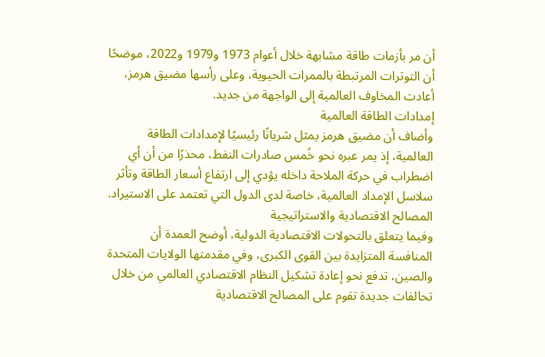أن مر بأزمات طاقة مشابهة خلال أعوام 1973 و1979 و2022، موضحًا أن التوترات المرتبطة بالممرات الحيوية، وعلى رأسها مضيق هرمز، أعادت المخاوف العالمية إلى الواجهة من جديد.
إمدادات الطاقة العالمية
وأضاف أن مضيق هرمز يمثل شريانًا رئيسيًا لإمدادات الطاقة العالمية، إذ يمر عبره نحو خُمس صادرات النفط، محذرًا من أن أي اضطراب في حركة الملاحة داخله يؤدي إلى ارتفاع أسعار الطاقة وتأثر سلاسل الإمداد العالمية، خاصة لدى الدول التي تعتمد على الاستيراد.
المصالح الاقتصادية والاستراتيجية
وفيما يتعلق بالتحولات الاقتصادية الدولية، أوضح العمدة أن المنافسة المتزايدة بين القوى الكبرى، وفي مقدمتها الولايات المتحدة والصين، تدفع نحو إعادة تشكيل النظام الاقتصادي العالمي من خلال تحالفات جديدة تقوم على المصالح الاقتصادية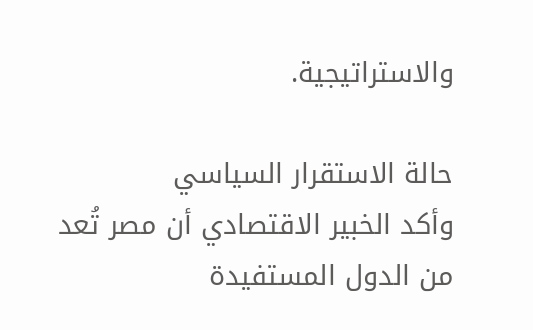والاستراتيجية.

حالة الاستقرار السياسي
وأكد الخبير الاقتصادي أن مصر تُعد من الدول المستفيدة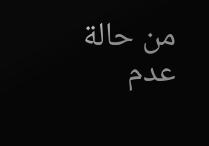من حالة عدم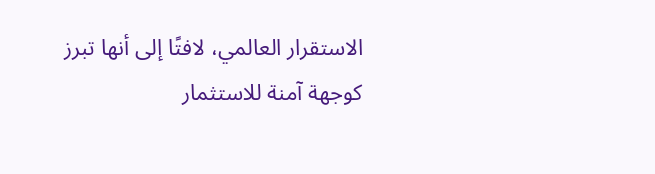الاستقرار العالمي، لافتًا إلى أنها تبرز كوجهة آمنة للاستثمار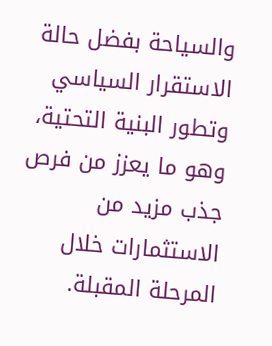والسياحة بفضل حالة الاستقرار السياسي وتطور البنية التحتية، وهو ما يعزز من فرص جذب مزيد من الاستثمارات خلال المرحلة المقبلة.